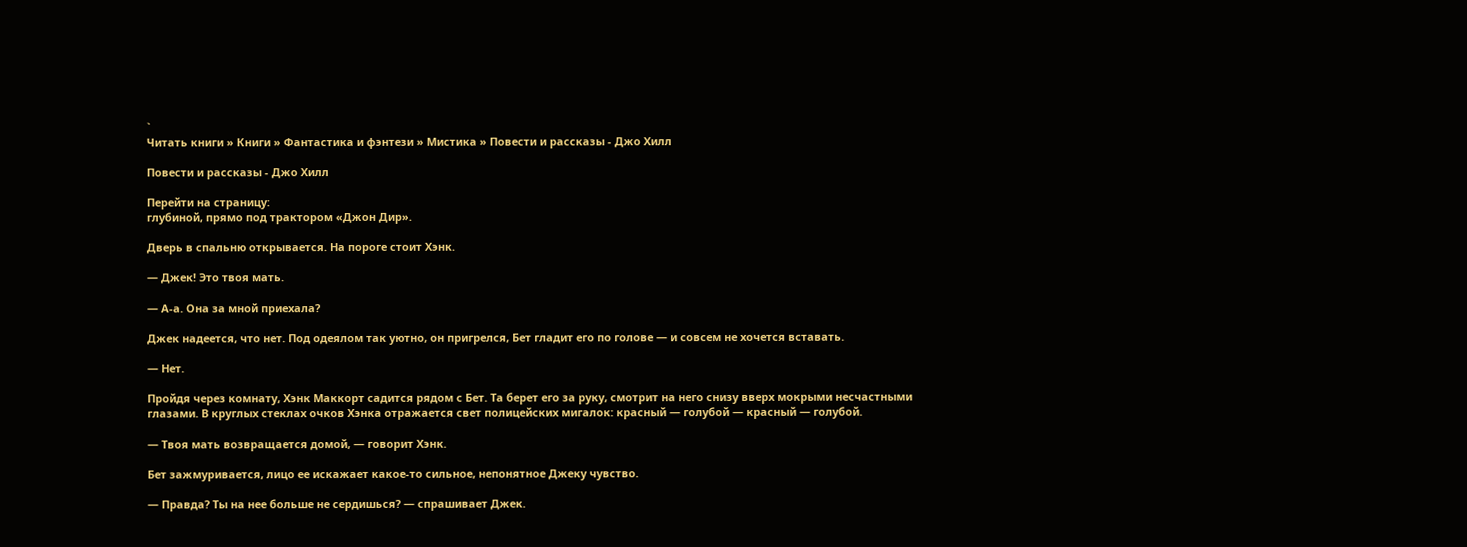`
Читать книги » Книги » Фантастика и фэнтези » Мистика » Повести и рассказы - Джо Хилл

Повести и рассказы - Джо Хилл

Перейти на страницу:
глубиной, прямо под трактором «Джон Дир».

Дверь в спальню открывается. На пороге стоит Хэнк.

— Джек! Это твоя мать.

— А-а. Она за мной приехала?

Джек надеется, что нет. Под одеялом так уютно, он пригрелся, Бет гладит его по голове — и совсем не хочется вставать.

— Нет.

Пройдя через комнату, Хэнк Маккорт садится рядом с Бет. Та берет его за руку, смотрит на него снизу вверх мокрыми несчастными глазами. В круглых стеклах очков Хэнка отражается свет полицейских мигалок: красный — голубой — красный — голубой.

— Твоя мать возвращается домой, — говорит Хэнк.

Бет зажмуривается, лицо ее искажает какое-то сильное, непонятное Джеку чувство.

— Правда? Ты на нее больше не сердишься? — спрашивает Джек.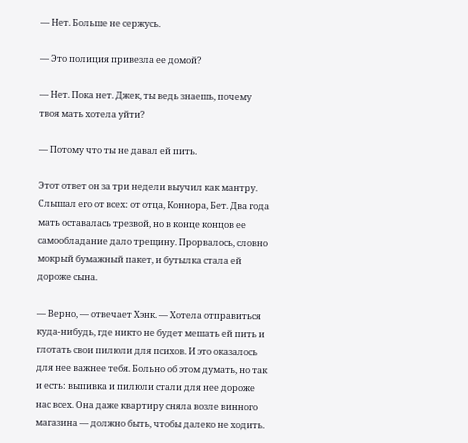— Нет. Больше не сержусь.

— Это полиция привезла ее домой?

— Нет. Пока нет. Джек, ты ведь знаешь, почему твоя мать хотела уйти?

— Потому что ты не давал ей пить.

Этот ответ он за три недели выучил как мантру. Слышал его от всех: от отца, Коннора, Бет. Два года мать оставалась трезвой, но в конце концов ее самообладание дало трещину. Прорвалось, словно мокрый бумажный пакет, и бутылка стала ей дороже сына.

— Верно, — отвечает Хэнк. — Хотела отправиться куда-нибудь, где никто не будет мешать ей пить и глотать свои пилюли для психов. И это оказалось для нее важнее тебя. Больно об этом думать, но так и есть: выпивка и пилюли стали для нее дороже нас всех. Она даже квартиру сняла возле винного магазина — должно быть, чтобы далеко не ходить.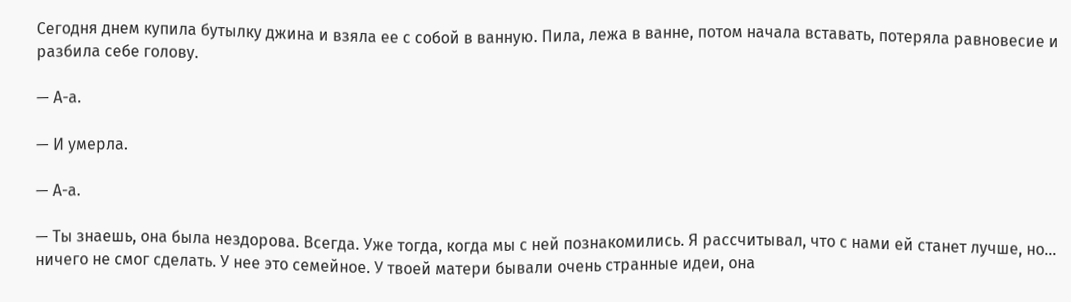Сегодня днем купила бутылку джина и взяла ее с собой в ванную. Пила, лежа в ванне, потом начала вставать, потеряла равновесие и разбила себе голову.

— А-а.

— И умерла.

— А-а.

— Ты знаешь, она была нездорова. Всегда. Уже тогда, когда мы с ней познакомились. Я рассчитывал, что с нами ей станет лучше, но… ничего не смог сделать. У нее это семейное. У твоей матери бывали очень странные идеи, она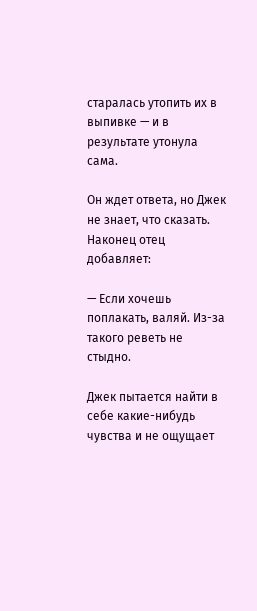старалась утопить их в выпивке — и в результате утонула сама.

Он ждет ответа, но Джек не знает, что сказать. Наконец отец добавляет:

— Если хочешь поплакать, валяй. Из-за такого реветь не стыдно.

Джек пытается найти в себе какие-нибудь чувства и не ощущает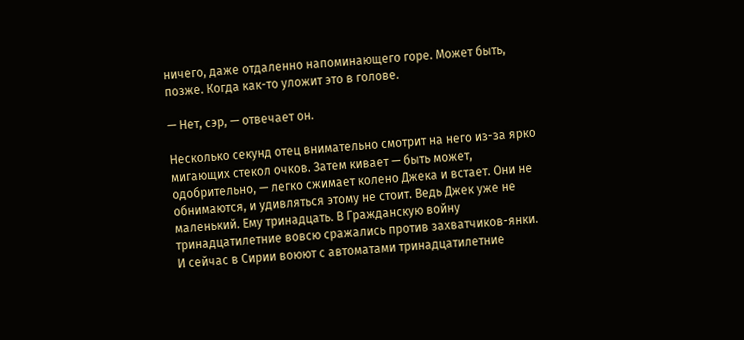ничего, даже отдаленно напоминающего горе. Может быть, позже. Когда как-то уложит это в голове.

— Нет, сэр, — отвечает он.

Несколько секунд отец внимательно смотрит на него из-за ярко мигающих стекол очков. Затем кивает — быть может, одобрительно, — легко сжимает колено Джека и встает. Они не обнимаются, и удивляться этому не стоит. Ведь Джек уже не маленький. Ему тринадцать. В Гражданскую войну тринадцатилетние вовсю сражались против захватчиков-янки. И сейчас в Сирии воюют с автоматами тринадцатилетние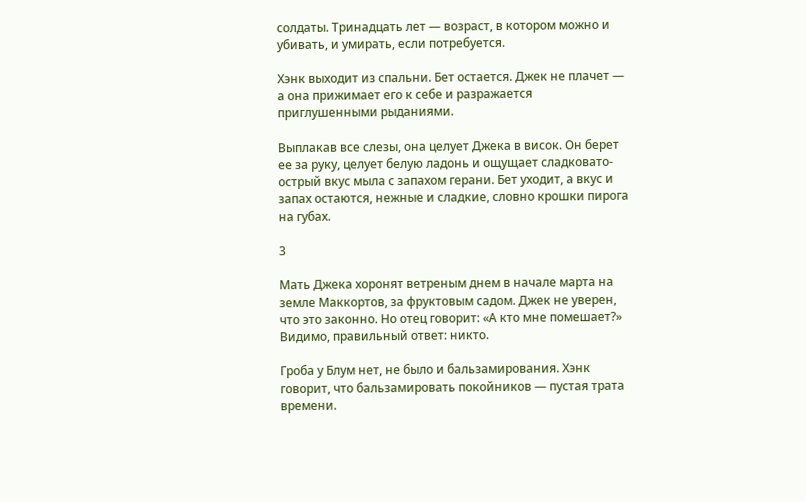солдаты. Тринадцать лет — возраст, в котором можно и убивать, и умирать, если потребуется.

Хэнк выходит из спальни. Бет остается. Джек не плачет — а она прижимает его к себе и разражается приглушенными рыданиями.

Выплакав все слезы, она целует Джека в висок. Он берет ее за руку, целует белую ладонь и ощущает сладковато-острый вкус мыла с запахом герани. Бет уходит, а вкус и запах остаются, нежные и сладкие, словно крошки пирога на губах.

3

Мать Джека хоронят ветреным днем в начале марта на земле Маккортов, за фруктовым садом. Джек не уверен, что это законно. Но отец говорит: «А кто мне помешает?» Видимо, правильный ответ: никто.

Гроба у Блум нет, не было и бальзамирования. Хэнк говорит, что бальзамировать покойников — пустая трата времени.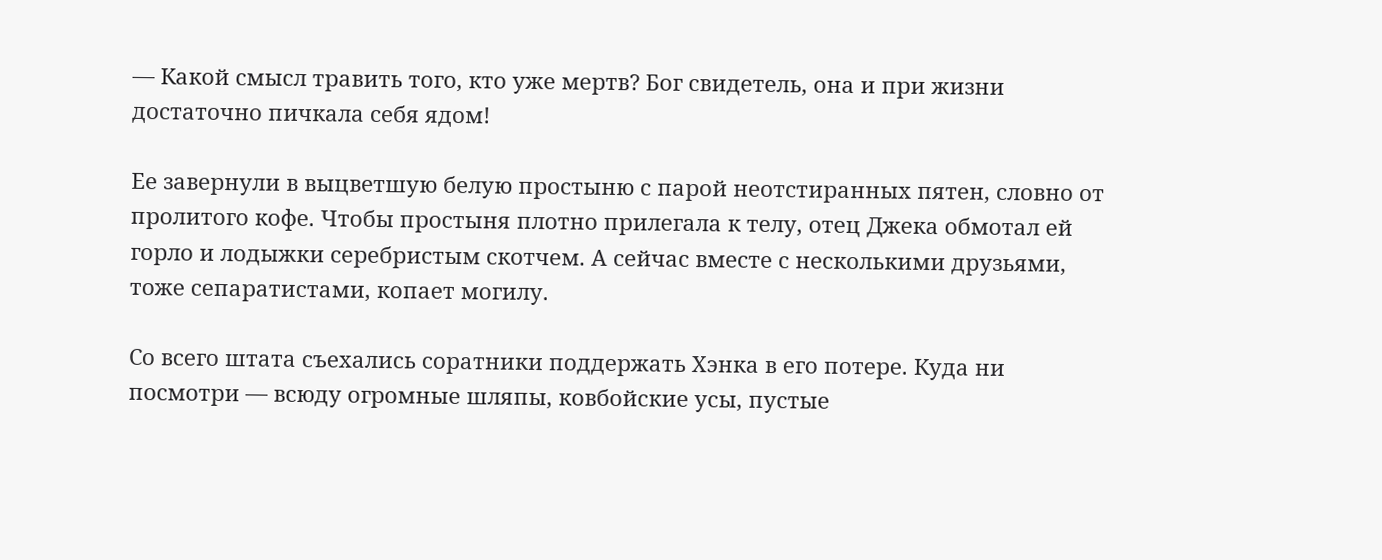— Какой смысл травить того, кто уже мертв? Бог свидетель, она и при жизни достаточно пичкала себя ядом!

Ее завернули в выцветшую белую простыню с парой неотстиранных пятен, словно от пролитого кофе. Чтобы простыня плотно прилегала к телу, отец Джека обмотал ей горло и лодыжки серебристым скотчем. А сейчас вместе с несколькими друзьями, тоже сепаратистами, копает могилу.

Со всего штата съехались соратники поддержать Хэнка в его потере. Куда ни посмотри — всюду огромные шляпы, ковбойские усы, пустые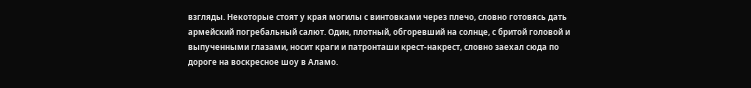взгляды. Некоторые стоят у края могилы с винтовками через плечо, словно готовясь дать армейский погребальный салют. Один, плотный, обгоревший на солнце, с бритой головой и выпученными глазами, носит краги и патронташи крест-накрест, словно заехал сюда по дороге на воскресное шоу в Аламо.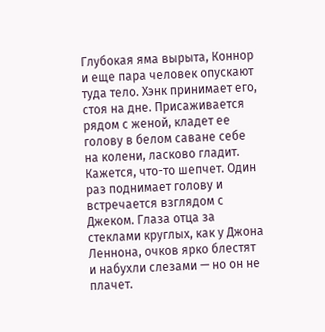Глубокая яма вырыта, Коннор и еще пара человек опускают туда тело. Хэнк принимает его, стоя на дне. Присаживается рядом с женой, кладет ее голову в белом саване себе на колени, ласково гладит. Кажется, что-то шепчет. Один раз поднимает голову и встречается взглядом с Джеком. Глаза отца за стеклами круглых, как у Джона Леннона, очков ярко блестят и набухли слезами — но он не плачет.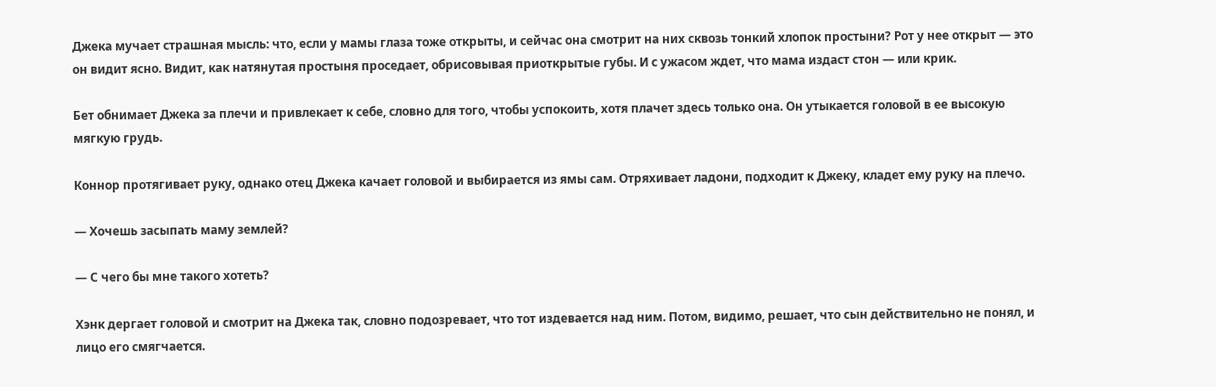Джека мучает страшная мысль: что, если у мамы глаза тоже открыты, и сейчас она смотрит на них сквозь тонкий хлопок простыни? Рот у нее открыт — это он видит ясно. Видит, как натянутая простыня проседает, обрисовывая приоткрытые губы. И с ужасом ждет, что мама издаст стон — или крик.

Бет обнимает Джека за плечи и привлекает к себе, словно для того, чтобы успокоить, хотя плачет здесь только она. Он утыкается головой в ее высокую мягкую грудь.

Коннор протягивает руку, однако отец Джека качает головой и выбирается из ямы сам. Отряхивает ладони, подходит к Джеку, кладет ему руку на плечо.

— Хочешь засыпать маму землей?

— С чего бы мне такого хотеть?

Хэнк дергает головой и смотрит на Джека так, словно подозревает, что тот издевается над ним. Потом, видимо, решает, что сын действительно не понял, и лицо его смягчается.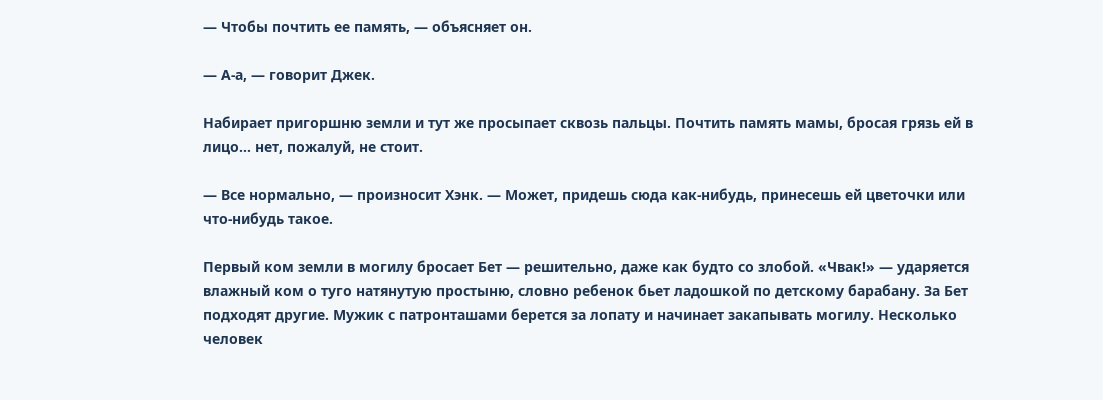— Чтобы почтить ее память, — объясняет он.

— А-а, — говорит Джек.

Набирает пригоршню земли и тут же просыпает сквозь пальцы. Почтить память мамы, бросая грязь ей в лицо… нет, пожалуй, не стоит.

— Все нормально, — произносит Хэнк. — Может, придешь сюда как-нибудь, принесешь ей цветочки или что-нибудь такое.

Первый ком земли в могилу бросает Бет — решительно, даже как будто со злобой. «Чвак!» — ударяется влажный ком о туго натянутую простыню, словно ребенок бьет ладошкой по детскому барабану. За Бет подходят другие. Мужик с патронташами берется за лопату и начинает закапывать могилу. Несколько человек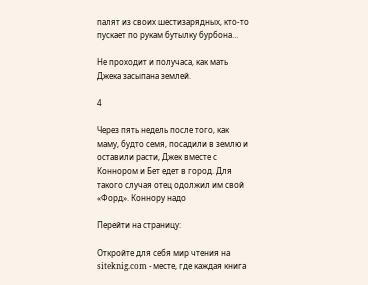палят из своих шестизарядных, кто-то пускает по рукам бутылку бурбона…

Не проходит и получаса, как мать Джека засыпана землей.

4

Через пять недель после того, как маму, будто семя, посадили в землю и оставили расти, Джек вместе с Коннором и Бет едет в город. Для такого случая отец одолжил им свой «Форд». Коннору надо

Перейти на страницу:

Откройте для себя мир чтения на siteknig.com - месте, где каждая книга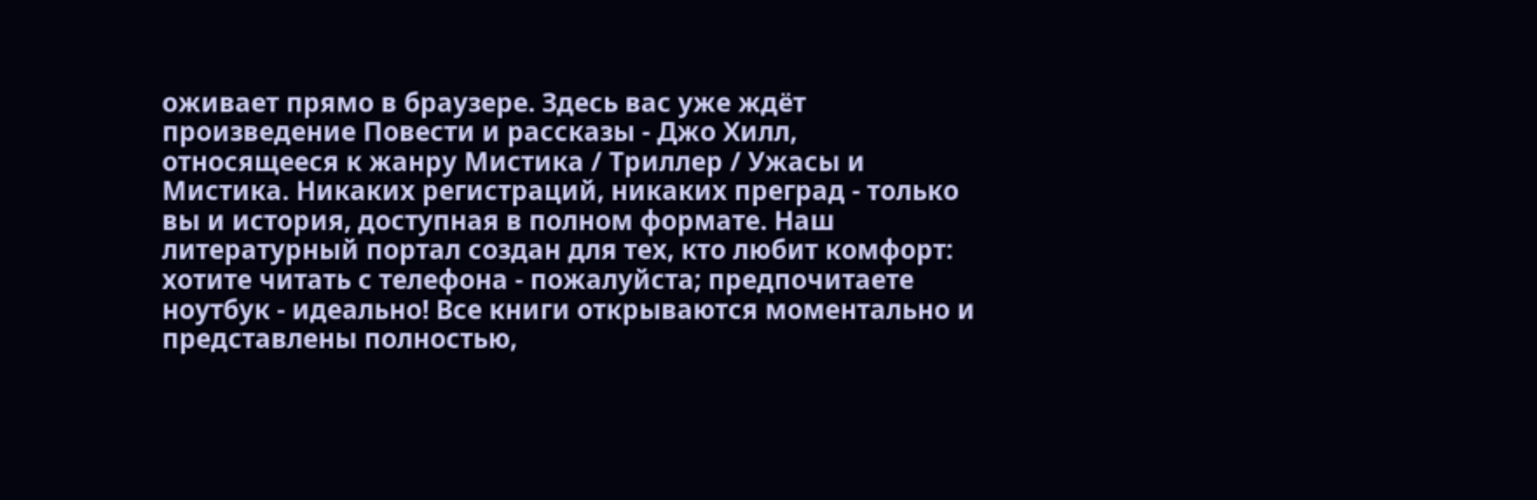оживает прямо в браузере. Здесь вас уже ждёт произведение Повести и рассказы - Джо Хилл, относящееся к жанру Мистика / Триллер / Ужасы и Мистика. Никаких регистраций, никаких преград - только вы и история, доступная в полном формате. Наш литературный портал создан для тех, кто любит комфорт: хотите читать с телефона - пожалуйста; предпочитаете ноутбук - идеально! Все книги открываются моментально и представлены полностью,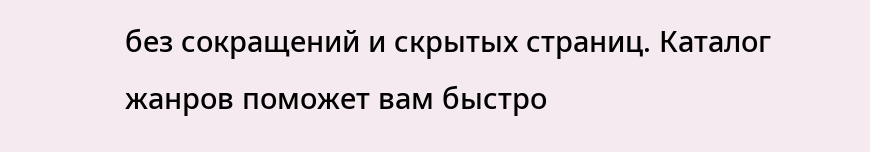без сокращений и скрытых страниц. Каталог жанров поможет вам быстро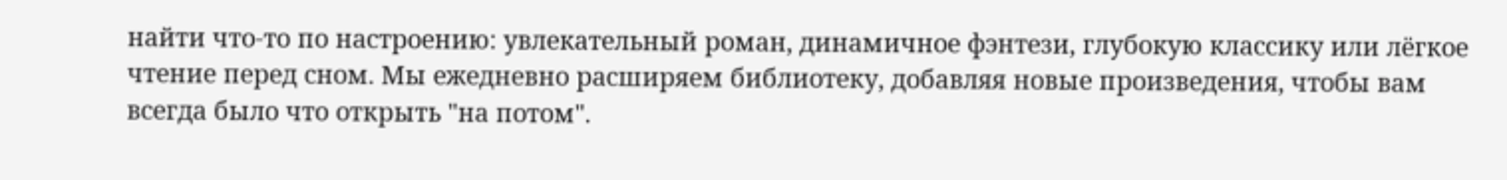найти что-то по настроению: увлекательный роман, динамичное фэнтези, глубокую классику или лёгкое чтение перед сном. Мы ежедневно расширяем библиотеку, добавляя новые произведения, чтобы вам всегда было что открыть "на потом".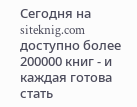Сегодня на siteknig.com доступно более 200000 книг - и каждая готова стать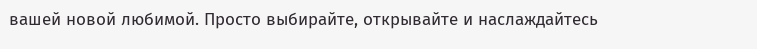вашей новой любимой. Просто выбирайте, открывайте и наслаждайтесь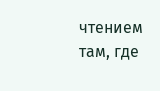чтением там, где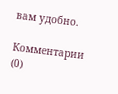вам удобно.

Комментарии (0)